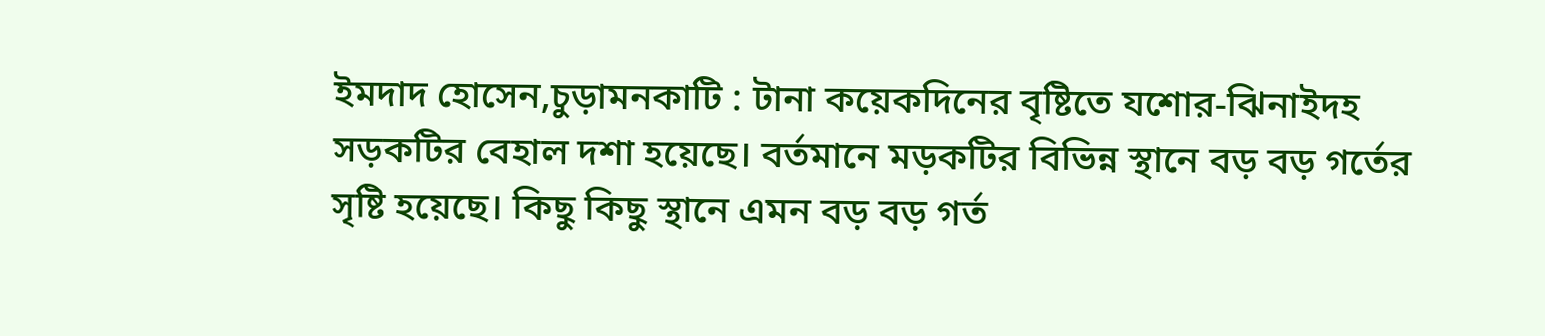ইমদাদ হোসেন,চুড়ামনকাটি : টানা কয়েকদিনের বৃষ্টিতে যশোর-ঝিনাইদহ সড়কটির বেহাল দশা হয়েছে। বর্তমানে মড়কটির বিভিন্ন স্থানে বড় বড় গর্তের সৃষ্টি হয়েছে। কিছু কিছু স্থানে এমন বড় বড় গর্ত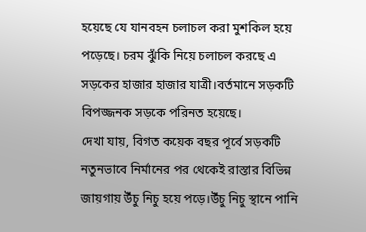হয়েছে যে যানবহন চলাচল করা মুশকিল হয়ে পড়েছে। চরম ঝুঁকি নিয়ে চলাচল করছে এ সড়কের হাজার হাজার যাত্রী।বর্তমানে সড়কটি বিপজ্জনক সড়কে পরিনত হয়েছে।
দেখা যায়, বিগত কয়েক বছর পূর্বে সড়কটি নতুনভাবে নির্মানের পর থেকেই রাস্তার বিভিন্ন জায়গায় উঁচু নিচু হয়ে পড়ে।উঁচু নিচু স্থানে পানি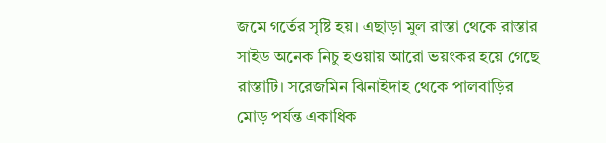জমে গর্তের সৃষ্টি হয়। এছাড়া মুল রাস্তা থেকে রাস্তার সাইড অনেক নিচু হওয়ায় আরো ভয়ংকর হয়ে গেছে রাস্তাটি। সরেজমিন ঝিনাইদাহ থেকে পালবাড়ির মোড় পর্যন্ত একাধিক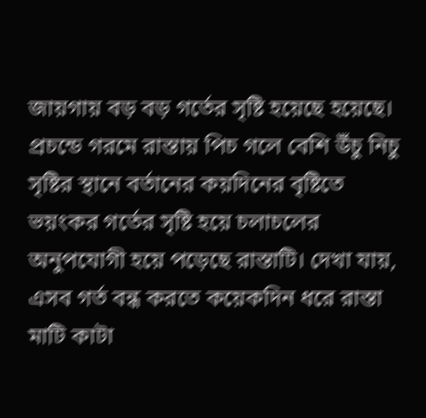জায়গায় বড় বড় গর্তের সৃষ্টি হয়েছে হয়েছে। প্রচন্ডে গরমে রাস্তায় পিচ গলে বেশি উঁচু নিচু সৃষ্টির স্থানে বর্তানের কয়দিনের বৃষ্টিতে ভয়ংকর গর্তের সৃষ্টি হয়ে চলাচলের অনুপযোগী হয়ে পড়েছে রাস্তাটি। দেখা যায়, এসব গর্ত বন্ধ করতে কয়েকদিন ধরে রাস্তা মাটি কাটা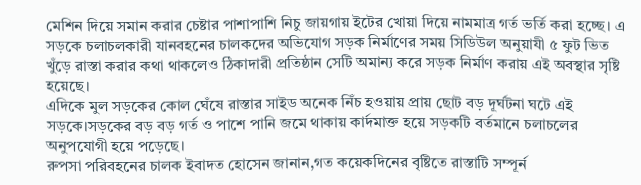মেশিন দিয়ে সমান করার চেষ্টার পাশাপাশি নিচু জায়গায় ইটের খোয়া দিয়ে নামমাত্র গর্ত ভর্তি করা হচ্ছে। এ সড়কে চলাচলকারী যানবহনের চালকদের অভিযোগ সড়ক নির্মাণের সময় সিডিউল অনুয়াযী ৫ ফুট ভিত খুঁড়ে রাস্তা করার কথা থাকলেও ঠিকাদারী প্রতিষ্ঠান সেটি অমান্য করে সড়ক নির্মাণ করায় এই অবস্থার সৃষ্টি হয়েছে।
এদিকে মুল সড়কের কোল ঘেঁষে রাস্তার সাইড অনেক নিঁচ হওয়ায় প্রায় ছোট বড় দূর্ঘটনা ঘটে এই সড়কে।সড়কের বড় বড় গর্ত ও পাশে পানি জমে থাকায় কার্দমাক্ত হয়ে সড়কটি বর্তমানে চলাচলের অনুপযোগী হয়ে পড়েছে।
রুপসা পরিবহনের চালক ইবাদত হোসেন জানান,গত কয়েকদিনের বৃষ্টিতে রাস্তাটি সম্পূর্ন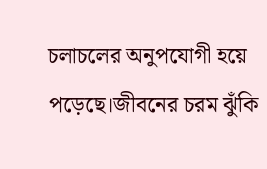চলাচলের অনুপযোগী হয়ে পড়েছে।জীবনের চরম ঝুঁকি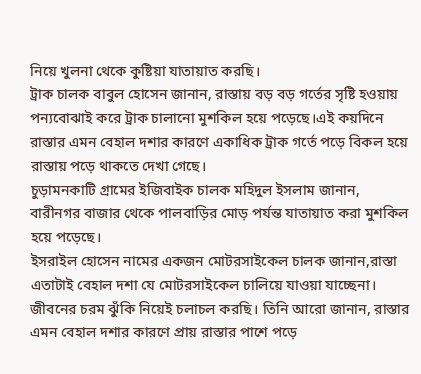নিয়ে খুলনা থেকে কুষ্টিয়া যাতায়াত করছি।
ট্রাক চালক বাবুল হোসেন জানান, রাস্তায় বড় বড় গর্তের সৃষ্টি হওয়ায় পন্যবোঝাই করে ট্রাক চালানো মুশকিল হয়ে পড়েছে।এই কয়দিনে রাস্তার এমন বেহাল দশার কারণে একাধিক ট্রাক গর্তে পড়ে বিকল হয়ে রাস্তায় পড়ে থাকতে দেখা গেছে।
চুড়ামনকাটি গ্রামের ইজিবাইক চালক মহিদুল ইসলাম জানান, বারীনগর বাজার থেকে পালবাড়ির মোড় পর্যন্ত যাতায়াত করা মুশকিল হয়ে পড়েছে।
ইসরাইল হোসেন নামের একজন মোটরসাইকেল চালক জানান,রাস্তা এতাটাই বেহাল দশা যে মোটরসাইকেল চালিয়ে যাওয়া যাচ্ছেনা। জীবনের চরম ঝুঁকি নিয়েই চলাচল করছি। তিনি আরো জানান, রাস্তার এমন বেহাল দশার কারণে প্রায় রাস্তার পাশে পড়ে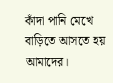কাঁদা পানি মেখে বাড়িতে আসতে হয় আমাদের।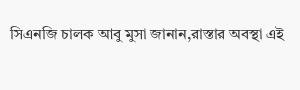সিএনজি চালক আবু মুসা জানান,রাস্তার অবস্থা এই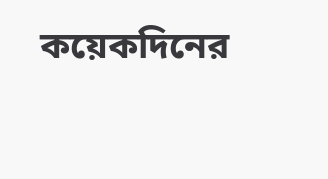কয়েকদিনের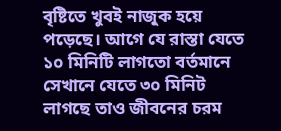বৃষ্টিতে খুবই নাজুক হয়ে পড়েছে। আগে যে রাস্তা যেতে ১০ মিনিটি লাগতো বর্তমানে সেখানে যেতে ৩০ মিনিট লাগছে তাও জীবনের চরম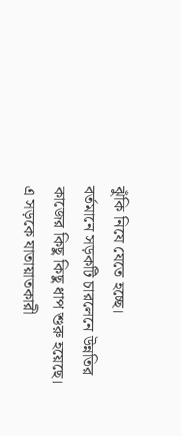ঝুঁকি নিযে যেতে হচ্ছে।
বর্তমানে সড়কটি চারলেনে উন্নতির কাজের কিছু কিছু ধাপ শুরু হয়েছে। এ সড়কে যাতায়াতকারী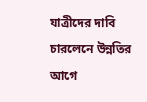যাত্রীদের দাবি চারলেনে উন্নতির আগে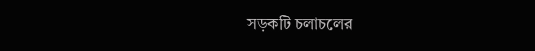সড়কটি চলাচলের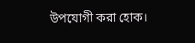উপযোগী করা হোক।